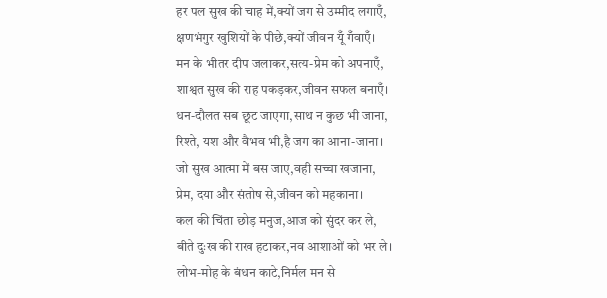हर पल सुख की चाह में,क्यों जग से उम्मीद लगाएँ,
क्षणभंगुर खुशियों के पीछे,क्यों जीवन यूँ गँवाएँ।
मन के भीतर दीप जलाकर,सत्य-प्रेम को अपनाएँ,
शाश्वत सुख की राह पकड़कर,जीवन सफल बनाएँ।
धन-दौलत सब छूट जाएगा,साथ न कुछ भी जाना,
रिश्ते, यश और वैभव भी,है जग का आना-जाना।
जो सुख आत्मा में बस जाए,वही सच्चा खजाना,
प्रेम, दया और संतोष से,जीवन को महकाना।
कल की चिंता छोड़ मनुज,आज को सुंदर कर ले,
बीते दुःख की राख हटाकर,नव आशाओं को भर ले।
लोभ-मोह के बंधन काटे,निर्मल मन से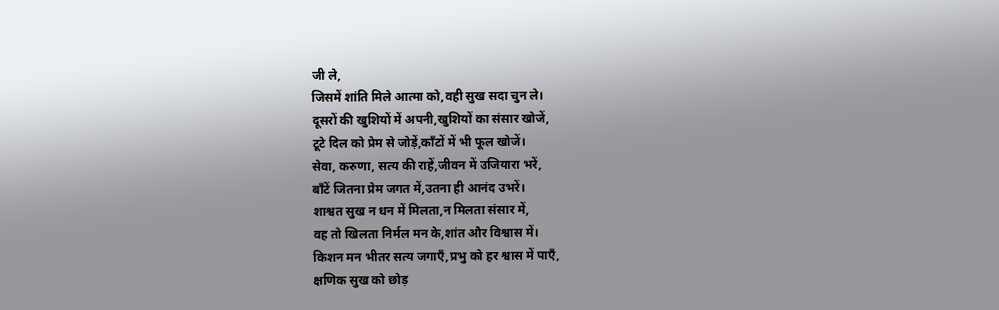जी ले,
जिसमें शांति मिले आत्मा को,वही सुख सदा चुन ले।
दूसरों की खुशियों में अपनी,खुशियों का संसार खोजें,
टूटे दिल को प्रेम से जोड़ें,काँटों में भी फूल खोजें।
सेवा, करुणा, सत्य की राहें,जीवन में उजियारा भरें,
बाँटें जितना प्रेम जगत में,उतना ही आनंद उभरें।
शाश्वत सुख न धन में मिलता,न मिलता संसार में,
वह तो खिलता निर्मल मन के,शांत और विश्वास में।
किशन मन भीतर सत्य जगाएँ,प्रभु को हर श्वास में पाएँ,
क्षणिक सुख को छोड़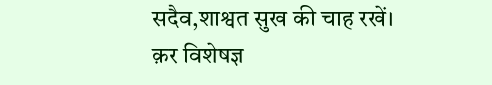सदैव,शाश्वत सुख की चाह रखें।
क़र विशेषज्ञ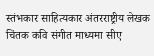स्तंभकार साहित्यकार अंतरराष्ट्रीय लेखक चिंतक कवि संगीत माध्यमा सीए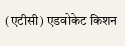(एटीसी) एडवोकेट किशन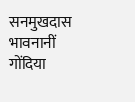सनमुखदास भावनानीं गोंदिया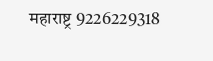महाराष्ट्र 9226229318